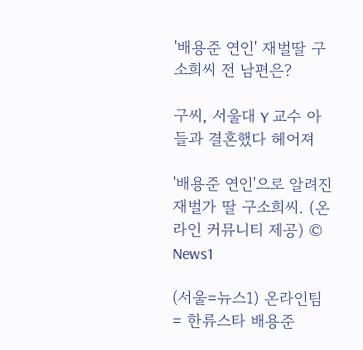'배용준 연인' 재벌딸 구소희씨 전 남편은?

구씨, 서울대 Y 교수 아들과 결혼했다 헤어져

'배용준 연인'으로 알려진 재벌가 딸 구소희씨. (온라인 커뮤니티 제공) © News1

(서울=뉴스1) 온라인팀 = 한류스타 배용준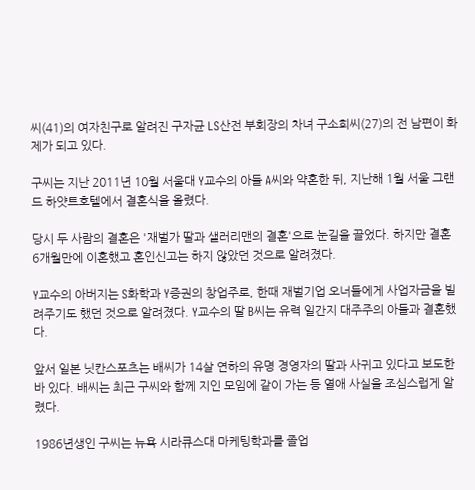씨(41)의 여자친구로 알려진 구자균 LS산전 부회장의 차녀 구소희씨(27)의 전 남편이 화제가 되고 있다.

구씨는 지난 2011년 10월 서울대 Y교수의 아들 A씨와 약혼한 뒤, 지난해 1월 서울 그랜드 하얏트호텔에서 결혼식을 올렸다.

당시 두 사람의 결혼은 '재벌가 딸과 샐러리맨의 결혼'으로 눈길을 끌었다. 하지만 결혼 6개월만에 이혼했고 혼인신고는 하지 않았던 것으로 알려졌다.

Y교수의 아버지는 S화학과 Y증권의 창업주로, 한때 재벌기업 오너들에게 사업자금을 빌려주기도 했던 것으로 알려졌다. Y교수의 딸 B씨는 유력 일간지 대주주의 아들과 결혼했다.

앞서 일본 닛칸스포츠는 배씨가 14살 연하의 유명 경영자의 딸과 사귀고 있다고 보도한 바 있다. 배씨는 최근 구씨와 함께 지인 모임에 같이 가는 등 열애 사실을 조심스럽게 알렸다.

1986년생인 구씨는 뉴욕 시라큐스대 마케팅학과를 졸업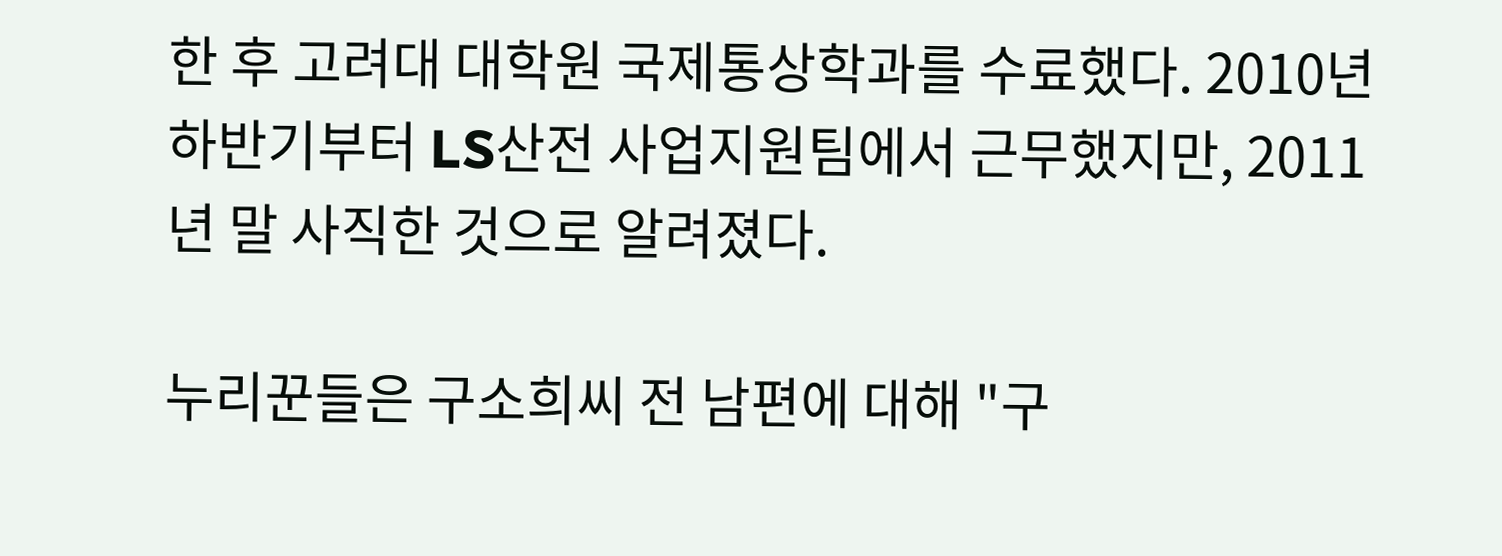한 후 고려대 대학원 국제통상학과를 수료했다. 2010년 하반기부터 LS산전 사업지원팀에서 근무했지만, 2011년 말 사직한 것으로 알려졌다.

누리꾼들은 구소희씨 전 남편에 대해 "구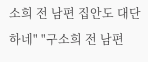소희 전 남편 집안도 대단하네" "구소희 전 남편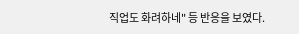직업도 화려하네" 등 반응을 보였다.